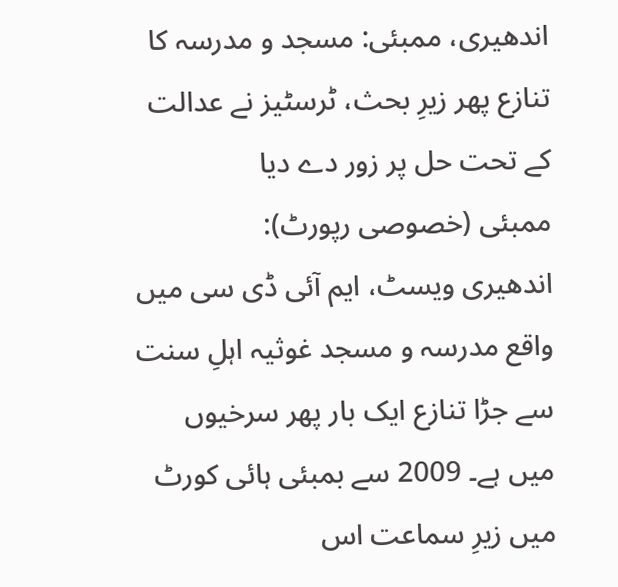اندھیری، ممبئی: مسجد و مدرسہ کا تنازع پھر زیرِ بحث، ٹرسٹیز نے عدالت کے تحت حل پر زور دے دیا
ممبئی (خصوصی رپورٹ):
اندھیری ویسٹ، ایم آئی ڈی سی میں واقع مدرسہ و مسجد غوثیہ اہلِ سنت سے جڑا تنازع ایک بار پھر سرخیوں میں ہے۔ 2009 سے بمبئی ہائی کورٹ میں زیرِ سماعت اس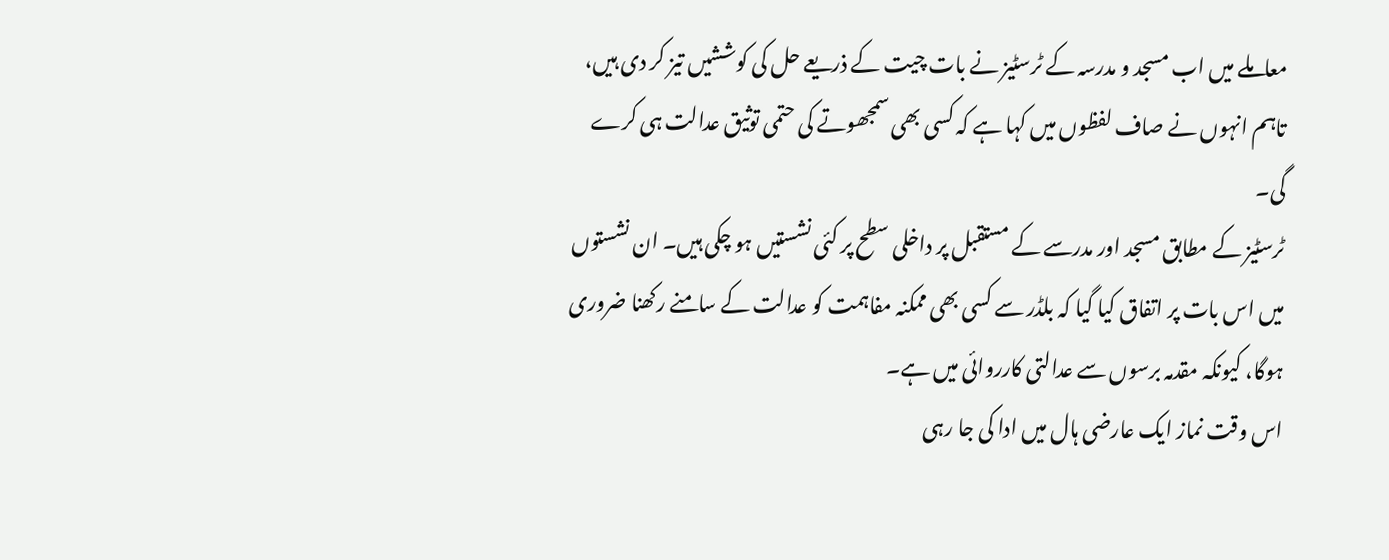معاملے میں اب مسجد و مدرسہ کے ٹرسٹیز نے بات چیت کے ذریعے حل کی کوششیں تیز کر دی ہیں، تاہم انہوں نے صاف لفظوں میں کہا ہے کہ کسی بھی سمجھوتے کی حتمی توثیق عدالت ہی کرے گی۔
ٹرسٹیز کے مطابق مسجد اور مدرسے کے مستقبل پر داخلی سطح پر کئی نشستیں ہو چکی ہیں۔ ان نشستوں میں اس بات پر اتفاق کیا گیا کہ بلڈر سے کسی بھی ممکنہ مفاہمت کو عدالت کے سامنے رکھنا ضروری ہوگا، کیونکہ مقدمہ برسوں سے عدالتی کارروائی میں ہے۔
اس وقت نماز ایک عارضی ہال میں ادا کی جا رہی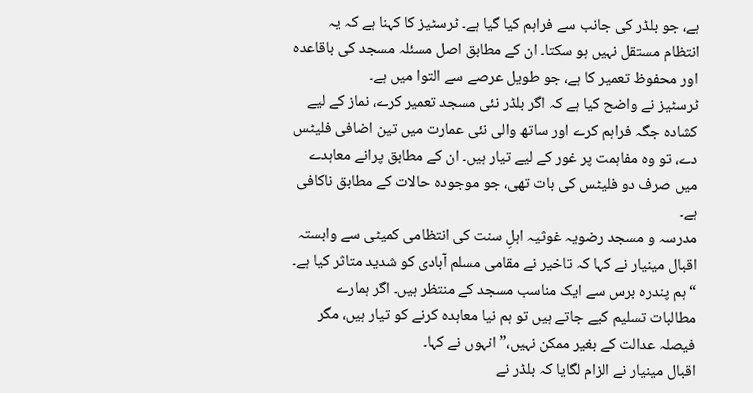ہے، جو بلڈر کی جانب سے فراہم کیا گیا ہے۔ ٹرسٹیز کا کہنا ہے کہ یہ انتظام مستقل نہیں ہو سکتا۔ ان کے مطابق اصل مسئلہ مسجد کی باقاعدہ اور محفوظ تعمیر کا ہے، جو طویل عرصے سے التوا میں ہے۔
ٹرسٹیز نے واضح کیا ہے کہ اگر بلڈر نئی مسجد تعمیر کرے، نماز کے لیے کشادہ جگہ فراہم کرے اور ساتھ والی نئی عمارت میں تین اضافی فلیٹس دے، تو وہ مفاہمت پر غور کے لیے تیار ہیں۔ ان کے مطابق پرانے معاہدے میں صرف دو فلیٹس کی بات تھی، جو موجودہ حالات کے مطابق ناکافی ہے۔
مدرسہ و مسجد رضویہ غوثیہ اہلِ سنت کی انتظامی کمیٹی سے وابستہ اقبال مینیار نے کہا کہ تاخیر نے مقامی مسلم آبادی کو شدید متاثر کیا ہے۔
“ہم پندرہ برس سے ایک مناسب مسجد کے منتظر ہیں۔ اگر ہمارے مطالبات تسلیم کیے جاتے ہیں تو ہم نیا معاہدہ کرنے کو تیار ہیں، مگر فیصلہ عدالت کے بغیر ممکن نہیں،” انہوں نے کہا۔
اقبال مینیار نے الزام لگایا کہ بلڈر نے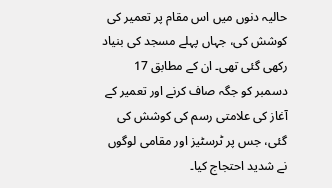حالیہ دنوں میں اس مقام پر تعمیر کی کوشش کی، جہاں پہلے مسجد کی بنیاد رکھی گئی تھی۔ ان کے مطابق 17 دسمبر کو جگہ صاف کرنے اور تعمیر کے آغاز کی علامتی رسم کی کوشش کی گئی، جس پر ٹرسٹیز اور مقامی لوگوں نے شدید احتجاج کیا۔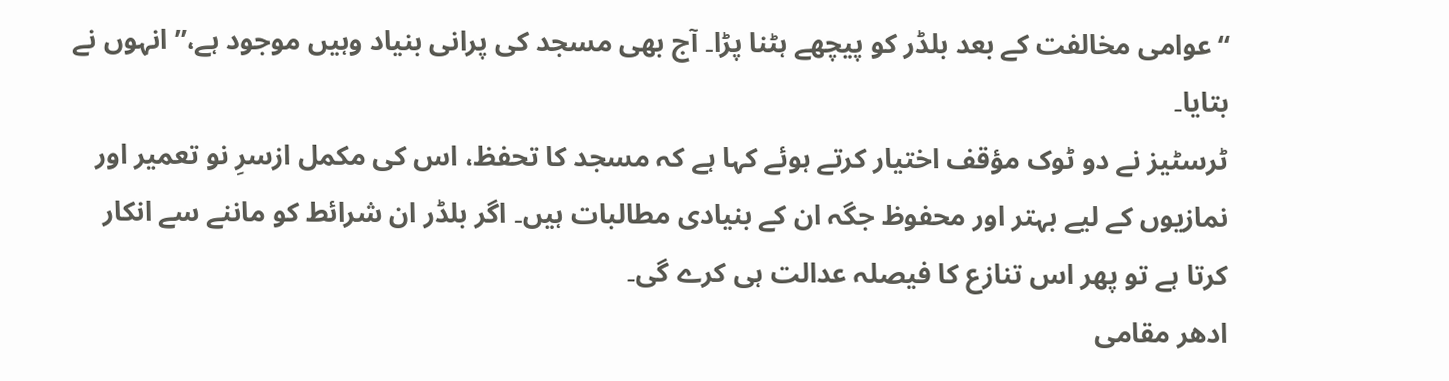“عوامی مخالفت کے بعد بلڈر کو پیچھے ہٹنا پڑا۔ آج بھی مسجد کی پرانی بنیاد وہیں موجود ہے،” انہوں نے بتایا۔
ٹرسٹیز نے دو ٹوک مؤقف اختیار کرتے ہوئے کہا ہے کہ مسجد کا تحفظ، اس کی مکمل ازسرِ نو تعمیر اور نمازیوں کے لیے بہتر اور محفوظ جگہ ان کے بنیادی مطالبات ہیں۔ اگر بلڈر ان شرائط کو ماننے سے انکار کرتا ہے تو پھر اس تنازع کا فیصلہ عدالت ہی کرے گی۔
ادھر مقامی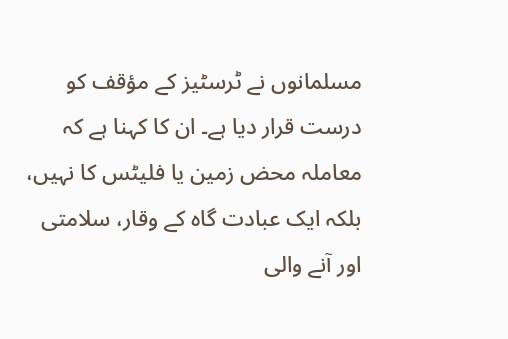مسلمانوں نے ٹرسٹیز کے مؤقف کو درست قرار دیا ہے۔ ان کا کہنا ہے کہ معاملہ محض زمین یا فلیٹس کا نہیں، بلکہ ایک عبادت گاہ کے وقار، سلامتی اور آنے والی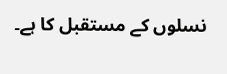نسلوں کے مستقبل کا ہے۔